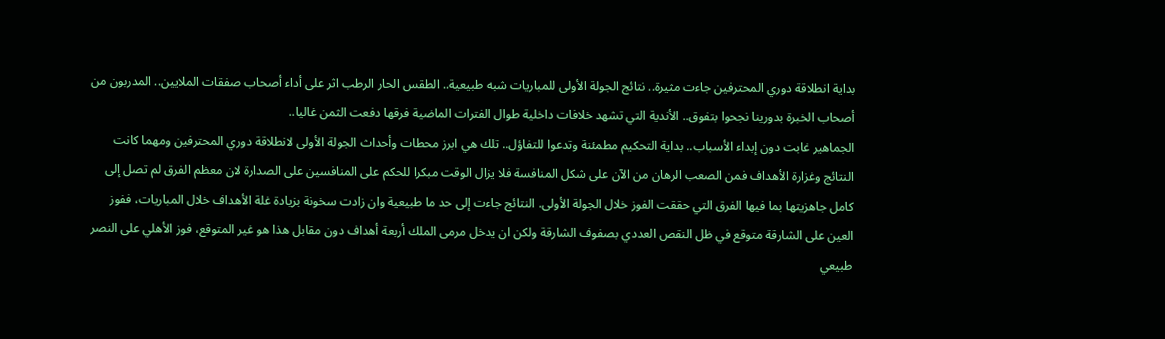بداية انطلاقة دوري المحترفين جاءت مثيرة.. نتائج الجولة الأولى للمباريات شبه طبيعية.. الطقس الحار الرطب اثر على أداء أصحاب صفقات الملايين.. المدربون من أصحاب الخبرة بدورينا نجحوا بتفوق.. الأندية التي تشهد خلافات داخلية طوال الفترات الماضية فرقها دفعت الثمن غاليا..
الجماهير غابت دون إبداء الأسباب.. بداية التحكيم مطمئنة وتدعوا للتفاؤل.. تلك هي ابرز محطات وأحداث الجولة الأولى لانطلاقة دوري المحترفين ومهما كانت النتائج وغزارة الأهداف فمن الصعب الرهان من الآن على شكل المنافسة فلا يزال الوقت مبكرا للحكم على المنافسين على الصدارة لان معظم الفرق لم تصل إلى كامل جاهزيتها بما فيها الفرق التي حققت الفوز خلال الجولة الأولى. النتائج جاءت إلى حد ما طبيعية وان زادت سخونة بزيادة غلة الأهداف خلال المباريات، ففوز العين على الشارقة متوقع في ظل النقص العددي بصفوف الشارقة ولكن ان يدخل مرمى الملك أربعة أهداف دون مقابل هذا هو غير المتوقع، فوز الأهلي على النصر طبيعي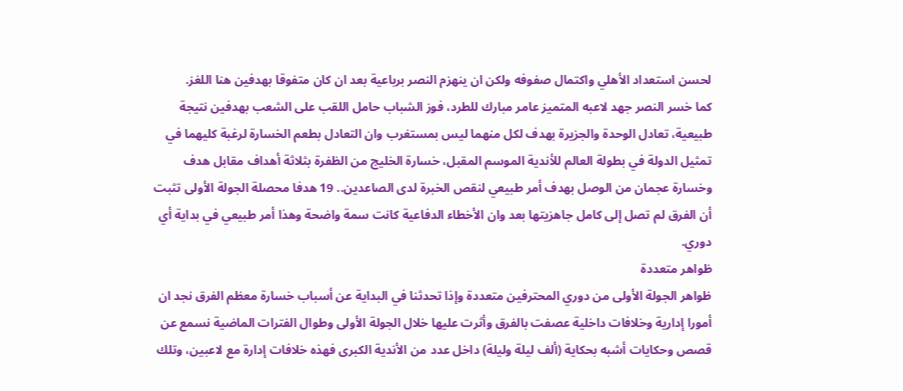لحسن استعداد الأهلي واكتمال صفوفه ولكن ان ينهزم النصر برباعية بعد ان كان متفوقا بهدفين هنا اللغز.
كما خسر النصر جهد لاعبه المتميز عامر مبارك للطرد، فوز الشباب حامل اللقب على الشعب بهدفين نتيجة طبيعية، تعادل الوحدة والجزيرة بهدف لكل منهما ليس بمستغرب وان التعادل بطعم الخسارة لرغبة كليهما في تمثيل الدولة في بطولة العالم للأندية الموسم المقبل، خسارة الخليج من الظفرة بثلاثة أهداف مقابل هدف وخسارة عجمان من الوصل بهدف أمر طبيعي لنقص الخبرة لدى الصاعدين.. 19 هدفا محصلة الجولة الأولى تثبت أن الفرق لم تصل إلى كامل جاهزيتها بعد وان الأخطاء الدفاعية كانت سمة واضحة وهذا أمر طبيعي في بداية أي دوري.
ظواهر متعددة
ظواهر الجولة الأولى من دوري المحترفين متعددة وإذا تحدثنا في البداية عن أسباب خسارة معظم الفرق نجد ان أمورا إدارية وخلافات داخلية عصفت بالفرق وأثرت عليها خلال الجولة الأولى وطوال الفترات الماضية نسمع عن قصص وحكايات أشبه بحكاية (ألف ليلة وليلة) داخل عدد من الأندية الكبرى فهذه خلافات إدارة مع لاعبين، وتلك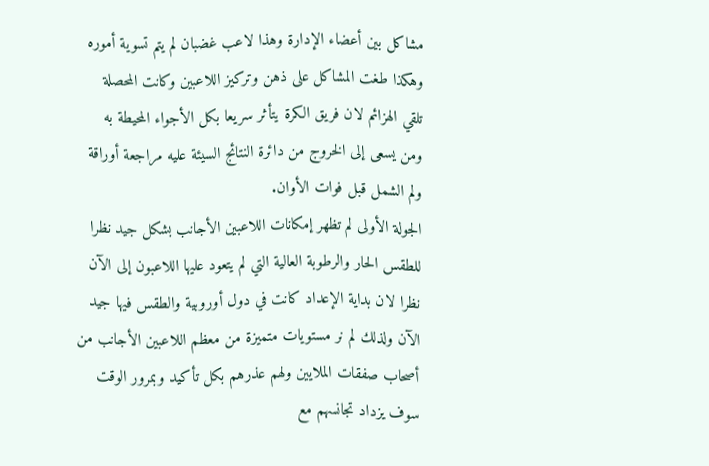مشاكل بين أعضاء الإدارة وهذا لاعب غضبان لم يتم تسوية أموره وهكذا طغت المشاكل على ذهن وتركيز اللاعبين وكانت المحصلة تلقي الهزائم لان فريق الكرة يتأثر سريعا بكل الأجواء المحيطة به ومن يسعى إلى الخروج من دائرة النتائج السيئة عليه مراجعة أوراقة ولم الشمل قبل فوات الأوان.
الجولة الأولى لم تظهر إمكانات اللاعبين الأجانب بشكل جيد نظرا للطقس الحار والرطوبة العالية التي لم يتعود عليها اللاعبون إلى الآن نظرا لان بداية الإعداد كانت في دول أوروبية والطقس فيها جيد الآن ولذلك لم نر مستويات متميزة من معظم اللاعبين الأجانب من أصحاب صفقات الملايين ولهم عذرهم بكل تأكيد وبمرور الوقت سوف يزداد تجانسهم مع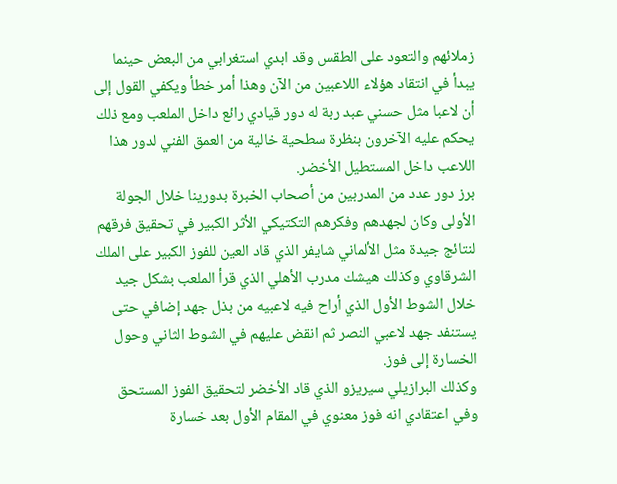زملائهم والتعود على الطقس وقد ابدي استغرابي من البعض حينما يبدأ في انتقاد هؤلاء اللاعبين من الآن وهذا أمر خطأ ويكفي القول إلى أن لاعبا مثل حسني عبد ربة له دور قيادي رائع داخل الملعب ومع ذلك يحكم عليه الآخرون بنظرة سطحية خالية من العمق الفني لدور هذا اللاعب داخل المستطيل الأخضر.
برز دور عدد من المدربين من أصحاب الخبرة بدورينا خلال الجولة الأولى وكان لجهدهم وفكرهم التكتيكي الأثر الكبير في تحقيق فرقهم لنتائج جيدة مثل الألماني شايفر الذي قاد العين للفوز الكبير على الملك الشرقاوي وكذلك هيشك مدرب الأهلي الذي قرأ الملعب بشكل جيد خلال الشوط الأول الذي أراح فيه لاعبيه من بذل جهد إضافي حتى يستنفد جهد لاعبي النصر ثم انقض عليهم في الشوط الثاني وحول الخسارة إلى فوز.
وكذلك البرازيلي سيريزو الذي قاد الأخضر لتحقيق الفوز المستحق وفي اعتقادي انه فوز معنوي في المقام الأول بعد خسارة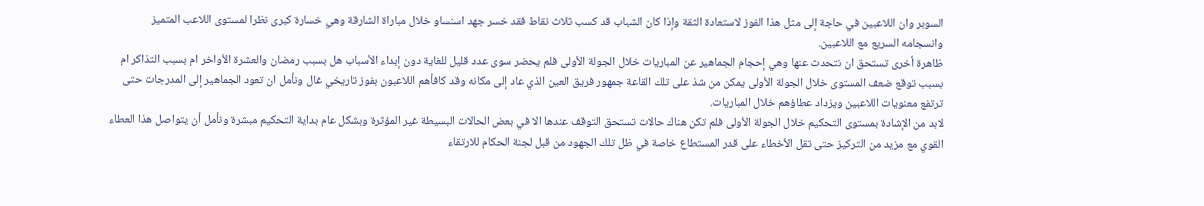السوبر وان اللاعبين في حاجة إلى مثل هذا الفوز لاستعادة الثقة وإذا كان الشباب قد كسب ثلاث نقاط فقد خسر جهد اسنساو خلال مباراة الشارقة وهي خسارة كبرى نظرا لمستوى اللاعب المتميز وانسجامه السريع مع اللاعبين.
ظاهرة أخرى تستحق ان نتحدث عنها وهي إحجام الجماهير عن المباريات خلال الجولة الأولى فلم يحضر سوى عدد قليل للغاية دون إبداء الأسباب هل بسبب رمضان والعشرة الأواخر ام بسبب التذاكر ام بسبب توقع ضعف المستوى خلال الجولة الأولى يمكن من شذ على تلك القاعة جمهور فريق العين الذي عاد إلى مكانه وقد كافأهم اللاعبون بفوز تاريخي غال ونأمل ان تعود الجماهير إلى المدرجات حتى ترتفع معنويات اللاعبين ويزداد عطاؤهم خلال المباريات.
لابد من الإشادة بمستوى التحكيم خلال الجولة الأولى فلم تكن هناك حالات تستحق التوقف عندها الا في بعض الحالات البسيطة غير المؤثرة وبشكل عام بداية التحكيم مبشرة ونأمل أن يتواصل هذا العطاء القوي مع مزيد من التركيز حتى تقل الأخطاء على قدر المستطاع خاصة في ظل تلك الجهود من قبل لجنة الحكام للارتقاء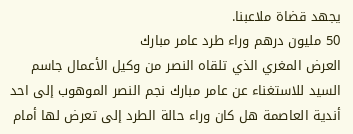يجهد قضاة ملاعبنا.
50 مليون درهم وراء طرد عامر مبارك
العرض المغري الذي تلقاه النصر من وكيل الأعمال جاسم السيد للاستغناء عن عامر مبارك نجم النصر الموهوب إلى احد أندية العاصمة هل كان وراء حالة الطرد إلى تعرض لها أمام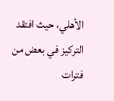الأهلي، حيث افتقد التركيز في بعض من فترات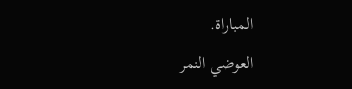المباراة.
العوضي النمر